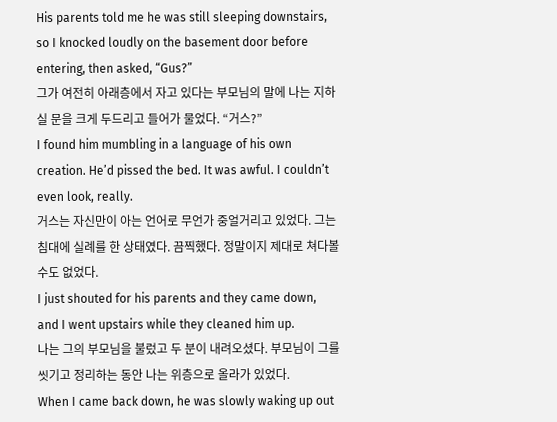His parents told me he was still sleeping downstairs, so I knocked loudly on the basement door before entering, then asked, “Gus?”
그가 여전히 아래층에서 자고 있다는 부모님의 말에 나는 지하실 문을 크게 두드리고 들어가 물었다. “거스?”
I found him mumbling in a language of his own creation. He’d pissed the bed. It was awful. I couldn’t even look, really.
거스는 자신만이 아는 언어로 무언가 중얼거리고 있었다. 그는 침대에 실례를 한 상태였다. 끔찍했다. 정말이지 제대로 쳐다볼 수도 없었다.
I just shouted for his parents and they came down, and I went upstairs while they cleaned him up.
나는 그의 부모님을 불렀고 두 분이 내려오셨다. 부모님이 그를 씻기고 정리하는 동안 나는 위층으로 올라가 있었다.
When I came back down, he was slowly waking up out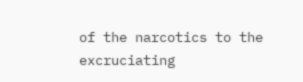of the narcotics to the excruciating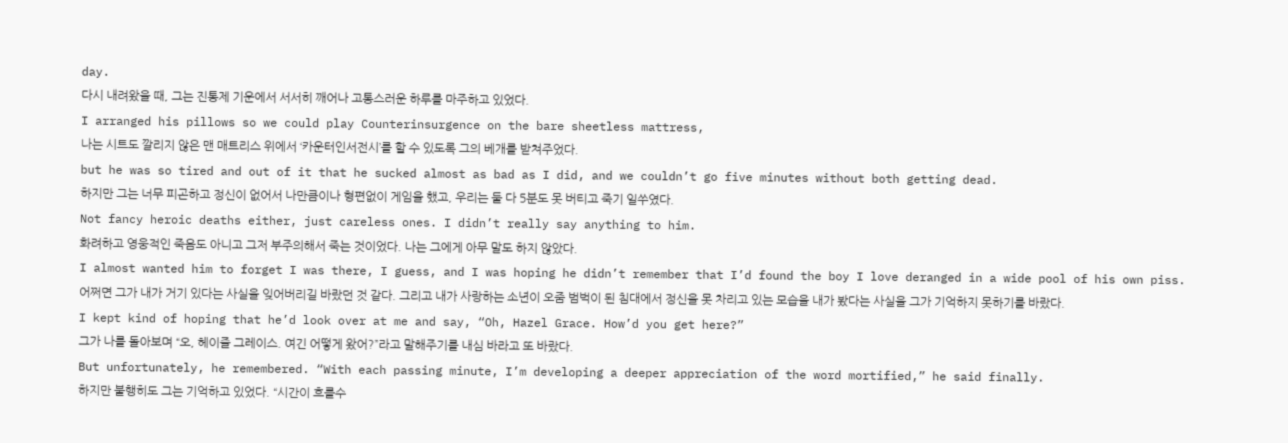day.
다시 내려왔을 때, 그는 진통제 기운에서 서서히 깨어나 고통스러운 하루를 마주하고 있었다.
I arranged his pillows so we could play Counterinsurgence on the bare sheetless mattress,
나는 시트도 깔리지 않은 맨 매트리스 위에서 ‘카운터인서전시’를 할 수 있도록 그의 베개를 받쳐주었다.
but he was so tired and out of it that he sucked almost as bad as I did, and we couldn’t go five minutes without both getting dead.
하지만 그는 너무 피곤하고 정신이 없어서 나만큼이나 형편없이 게임을 했고, 우리는 둘 다 5분도 못 버티고 죽기 일쑤였다.
Not fancy heroic deaths either, just careless ones. I didn’t really say anything to him.
화려하고 영웅적인 죽음도 아니고 그저 부주의해서 죽는 것이었다. 나는 그에게 아무 말도 하지 않았다.
I almost wanted him to forget I was there, I guess, and I was hoping he didn’t remember that I’d found the boy I love deranged in a wide pool of his own piss.
어쩌면 그가 내가 거기 있다는 사실을 잊어버리길 바랐던 것 같다. 그리고 내가 사랑하는 소년이 오줌 범벅이 된 침대에서 정신을 못 차리고 있는 모습을 내가 봤다는 사실을 그가 기억하지 못하기를 바랐다.
I kept kind of hoping that he’d look over at me and say, “Oh, Hazel Grace. How’d you get here?”
그가 나를 돌아보며 “오, 헤이즐 그레이스. 여긴 어떻게 왔어?”라고 말해주기를 내심 바라고 또 바랐다.
But unfortunately, he remembered. “With each passing minute, I’m developing a deeper appreciation of the word mortified,” he said finally.
하지만 불행히도 그는 기억하고 있었다. “시간이 흐를수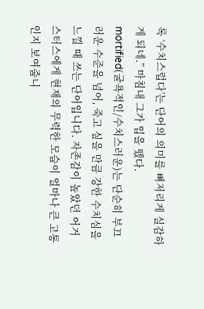록 ‘수치스럽다’는 단어의 의미를 뼈저리게 실감하게 되네.” 마침내 그가 입을 뗐다.
mortified(굴욕적인/수치스러운)는 단순히 부끄러운 수준을 넘어, 죽고 싶을 만큼 강한 수치심을 느낄 때 쓰는 단어입니다. 자존감이 높았던 어거스터스에게 현재의 무력한 모습이 얼마나 큰 고통인지 보여줍니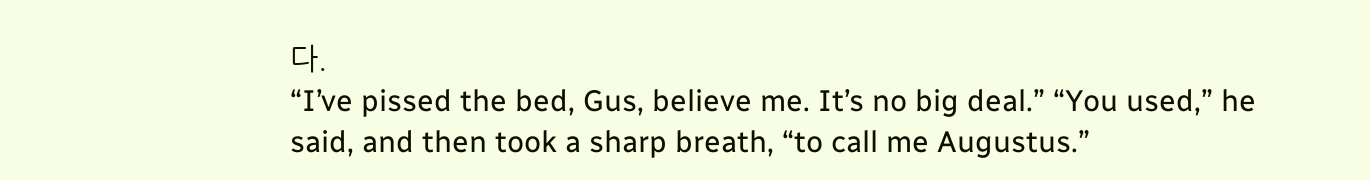다.
“I’ve pissed the bed, Gus, believe me. It’s no big deal.” “You used,” he said, and then took a sharp breath, “to call me Augustus.”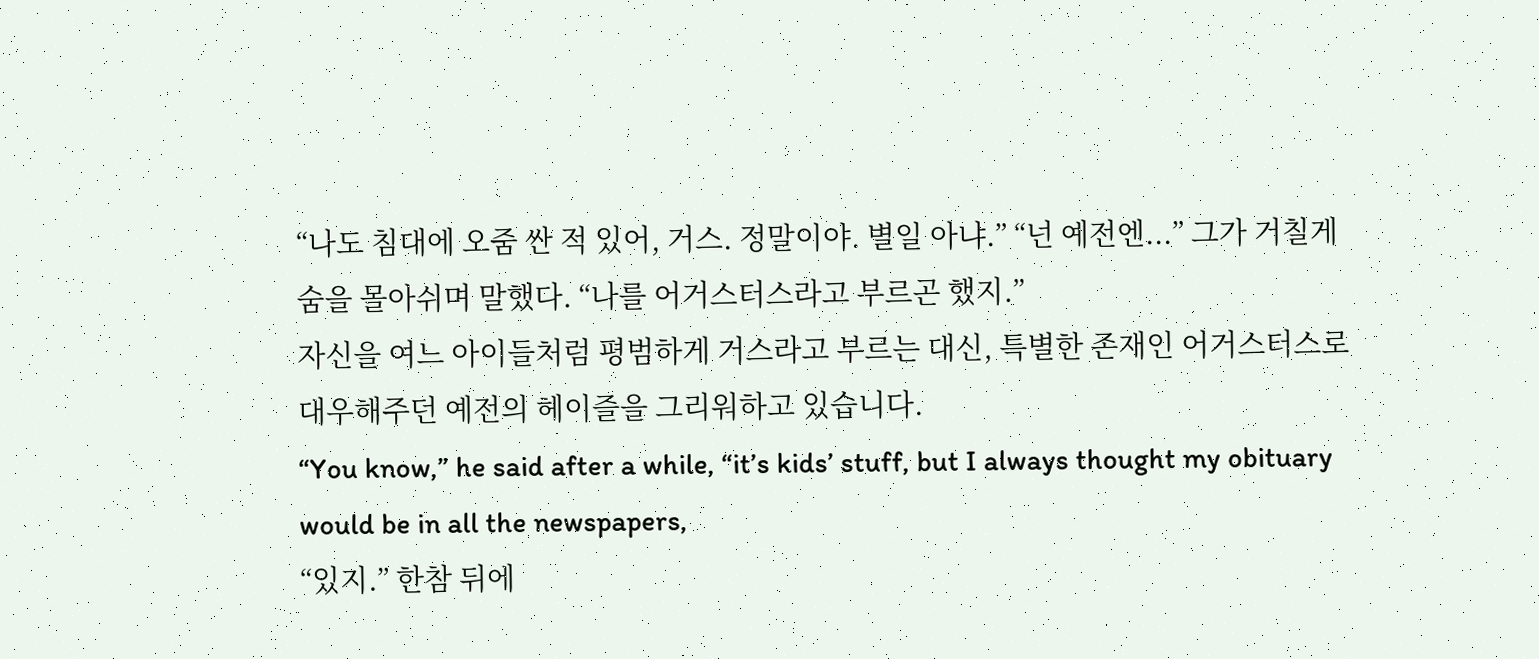“나도 침대에 오줌 싼 적 있어, 거스. 정말이야. 별일 아냐.” “넌 예전엔...” 그가 거칠게 숨을 몰아쉬며 말했다. “나를 어거스터스라고 부르곤 했지.”
자신을 여느 아이들처럼 평범하게 거스라고 부르는 대신, 특별한 존재인 어거스터스로 대우해주던 예전의 헤이즐을 그리워하고 있습니다.
“You know,” he said after a while, “it’s kids’ stuff, but I always thought my obituary would be in all the newspapers,
“있지.” 한참 뒤에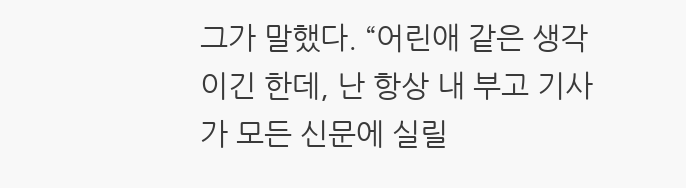그가 말했다. “어린애 같은 생각이긴 한데, 난 항상 내 부고 기사가 모든 신문에 실릴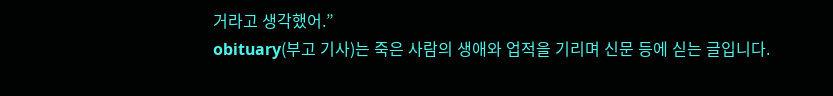거라고 생각했어.”
obituary(부고 기사)는 죽은 사람의 생애와 업적을 기리며 신문 등에 싣는 글입니다.